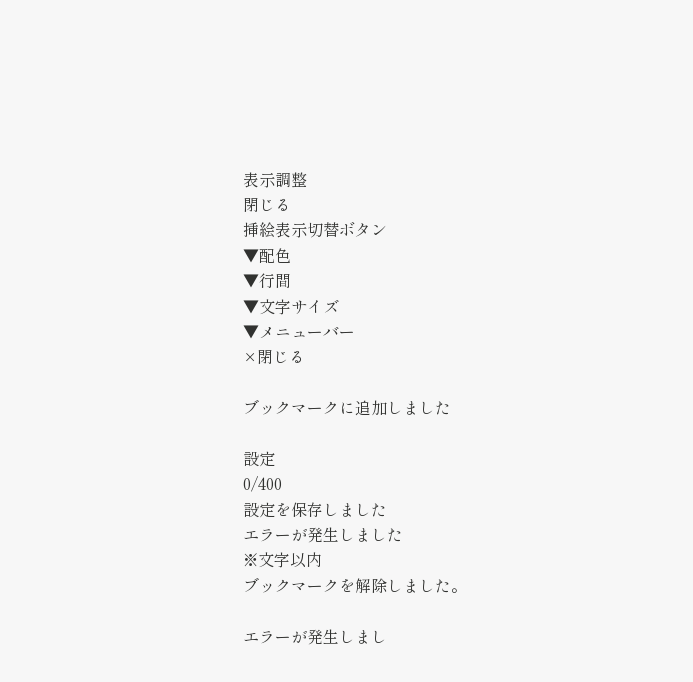表示調整
閉じる
挿絵表示切替ボタン
▼配色
▼行間
▼文字サイズ
▼メニューバー
×閉じる

ブックマークに追加しました

設定
0/400
設定を保存しました
エラーが発生しました
※文字以内
ブックマークを解除しました。

エラーが発生しまし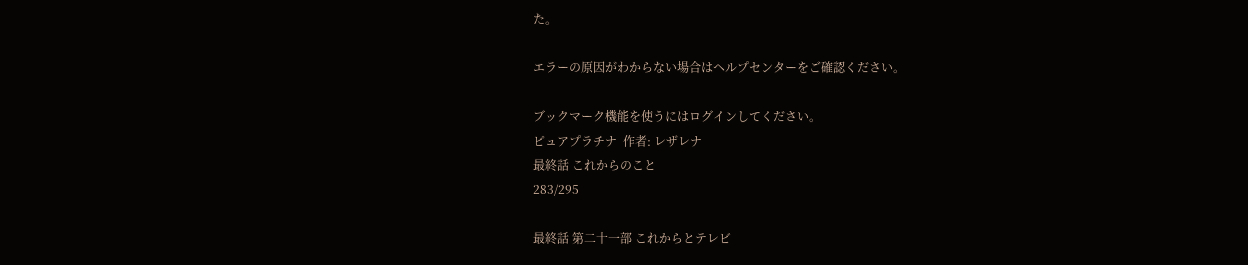た。

エラーの原因がわからない場合はヘルプセンターをご確認ください。

ブックマーク機能を使うにはログインしてください。
ピュアプラチナ  作者: レザレナ
最終話 これからのこと
283/295

最終話 第二十一部 これからとテレビ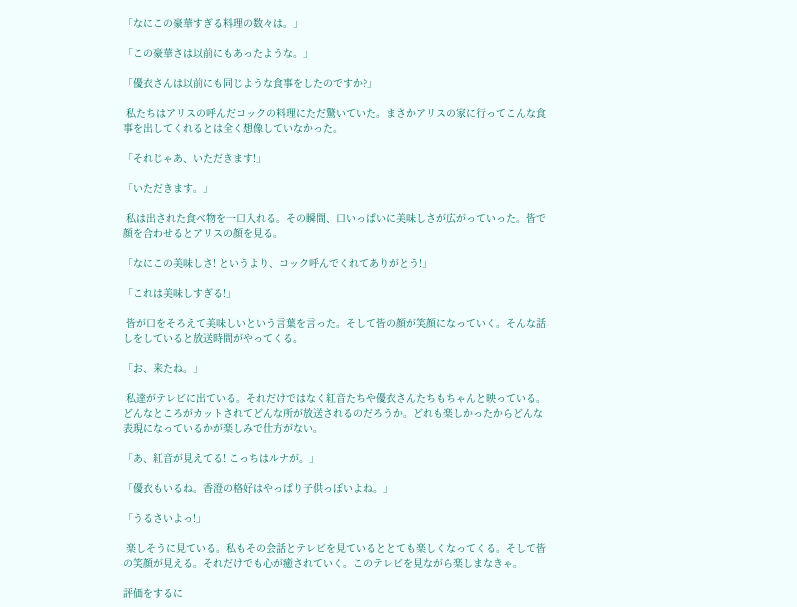「なにこの豪華すぎる料理の数々は。」

「この豪華さは以前にもあったような。」

「優衣さんは以前にも同じような食事をしたのですか?」

 私たちはアリスの呼んだコックの料理にただ驚いていた。まさかアリスの家に行ってこんな食事を出してくれるとは全く想像していなかった。

「それじゃあ、いただきます!」

「いただきます。」

 私は出された食べ物を一口入れる。その瞬間、口いっぱいに美味しさが広がっていった。皆で顔を合わせるとアリスの顔を見る。

「なにこの美味しさ! というより、コック呼んでくれてありがとう!」

「これは美味しすぎる!」

 皆が口をそろえて美味しいという言葉を言った。そして皆の顔が笑顔になっていく。そんな話しをしていると放送時間がやってくる。

「お、来たね。」

 私達がテレビに出ている。それだけではなく紅音たちや優衣さんたちもちゃんと映っている。どんなところがカットされてどんな所が放送されるのだろうか。どれも楽しかったからどんな表現になっているかが楽しみで仕方がない。

「あ、紅音が見えてる! こっちはルナが。」

「優衣もいるね。香澄の格好はやっぱり子供っぽいよね。」

「うるさいよっ!」

 楽しそうに見ている。私もその会話とテレビを見ているととても楽しくなってくる。そして皆の笑顔が見える。それだけでも心が癒されていく。このテレビを見ながら楽しまなきゃ。

評価をするに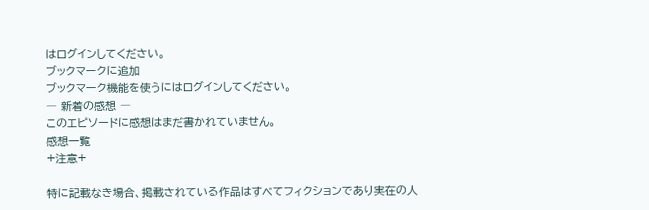はログインしてください。
ブックマークに追加
ブックマーク機能を使うにはログインしてください。
― 新着の感想 ―
このエピソードに感想はまだ書かれていません。
感想一覧
+注意+

特に記載なき場合、掲載されている作品はすべてフィクションであり実在の人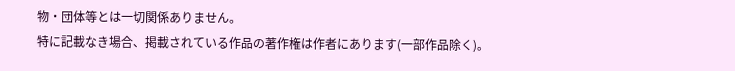物・団体等とは一切関係ありません。
特に記載なき場合、掲載されている作品の著作権は作者にあります(一部作品除く)。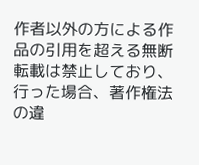作者以外の方による作品の引用を超える無断転載は禁止しており、行った場合、著作権法の違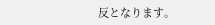反となります。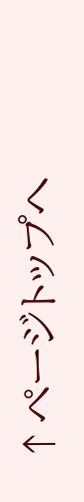↑ページトップへ